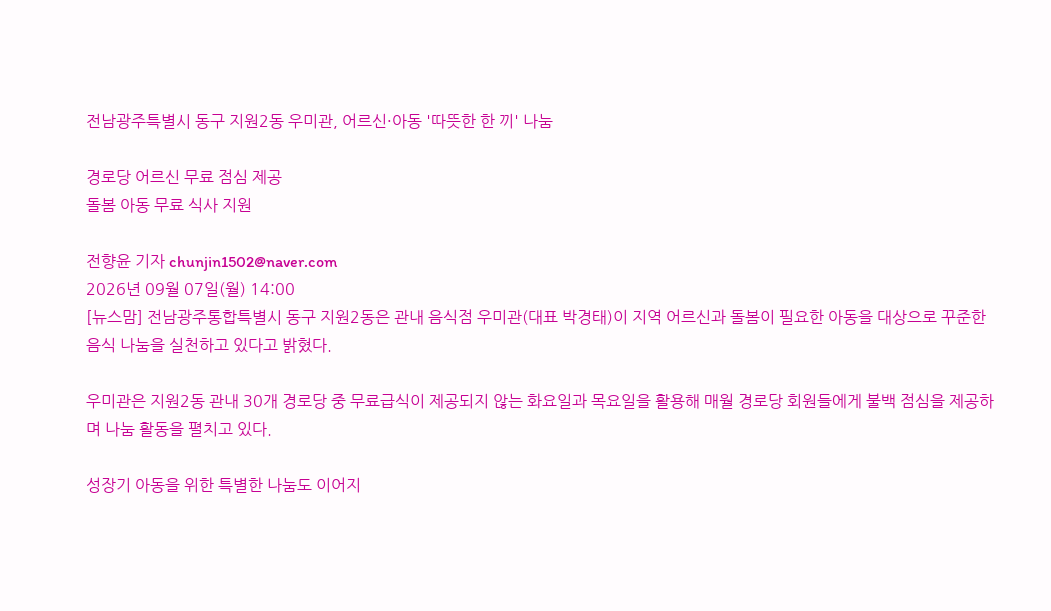전남광주특별시 동구 지원2동 우미관, 어르신·아동 '따뜻한 한 끼' 나눔

경로당 어르신 무료 점심 제공
돌봄 아동 무료 식사 지원

전향윤 기자 chunjin1502@naver.com
2026년 09월 07일(월) 14:00
[뉴스맘] 전남광주통합특별시 동구 지원2동은 관내 음식점 우미관(대표 박경태)이 지역 어르신과 돌봄이 필요한 아동을 대상으로 꾸준한 음식 나눔을 실천하고 있다고 밝혔다.

우미관은 지원2동 관내 30개 경로당 중 무료급식이 제공되지 않는 화요일과 목요일을 활용해 매월 경로당 회원들에게 불백 점심을 제공하며 나눔 활동을 펼치고 있다.

성장기 아동을 위한 특별한 나눔도 이어지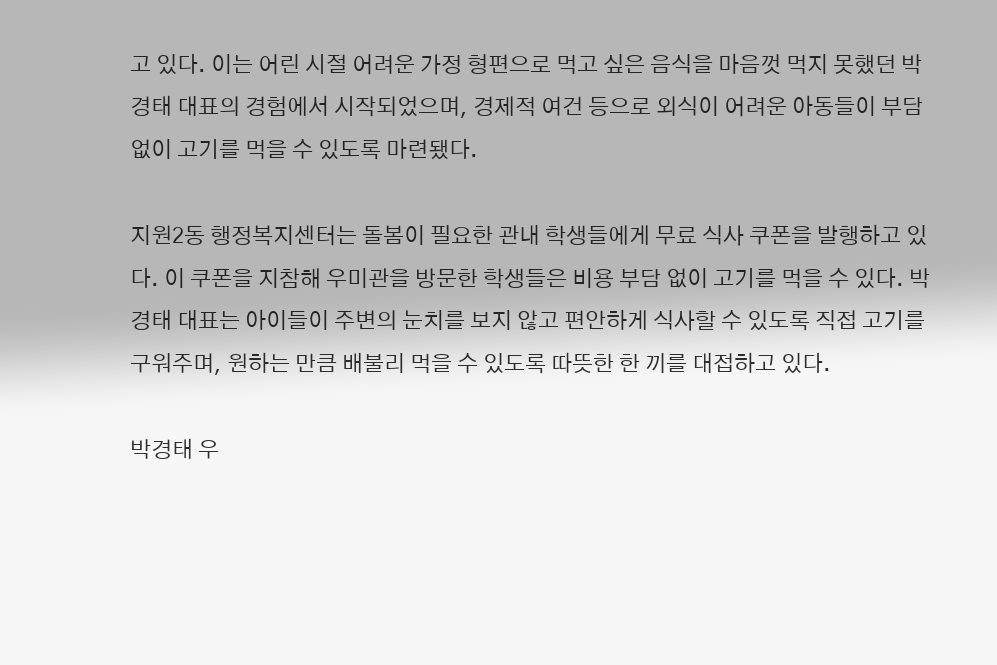고 있다. 이는 어린 시절 어려운 가정 형편으로 먹고 싶은 음식을 마음껏 먹지 못했던 박경태 대표의 경험에서 시작되었으며, 경제적 여건 등으로 외식이 어려운 아동들이 부담 없이 고기를 먹을 수 있도록 마련됐다.

지원2동 행정복지센터는 돌봄이 필요한 관내 학생들에게 무료 식사 쿠폰을 발행하고 있다. 이 쿠폰을 지참해 우미관을 방문한 학생들은 비용 부담 없이 고기를 먹을 수 있다. 박경태 대표는 아이들이 주변의 눈치를 보지 않고 편안하게 식사할 수 있도록 직접 고기를 구워주며, 원하는 만큼 배불리 먹을 수 있도록 따뜻한 한 끼를 대접하고 있다.

박경태 우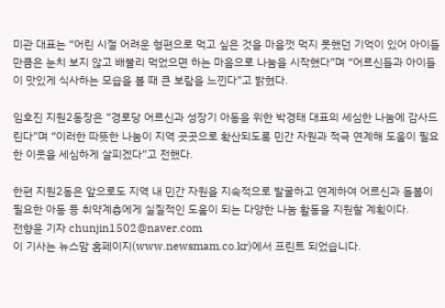미관 대표는 “어린 시절 어려운 형편으로 먹고 싶은 것을 마음껏 먹지 못했던 기억이 있어 아이들만큼은 눈치 보지 않고 배불리 먹었으면 하는 마음으로 나눔을 시작했다”며 “어르신들과 아이들이 맛있게 식사하는 모습을 볼 때 큰 보람을 느낀다”고 밝혔다.

임호진 지원2동장은 “경로당 어르신과 성장기 아동을 위한 박경태 대표의 세심한 나눔에 감사드린다”며 “이러한 따뜻한 나눔이 지역 곳곳으로 확산되도록 민간 자원과 적극 연계해 도움이 필요한 이웃을 세심하게 살피겠다”고 전했다.

한편 지원2동은 앞으로도 지역 내 민간 자원을 지속적으로 발굴하고 연계하여 어르신과 돌봄이 필요한 아동 등 취약계층에게 실질적인 도움이 되는 다양한 나눔 활동을 지원할 계획이다.
전향윤 기자 chunjin1502@naver.com
이 기사는 뉴스맘 홈페이지(www.newsmam.co.kr)에서 프린트 되었습니다.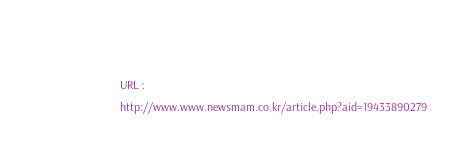URL : http://www.www.newsmam.co.kr/article.php?aid=19433890279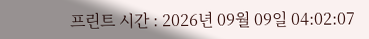프린트 시간 : 2026년 09월 09일 04:02:07